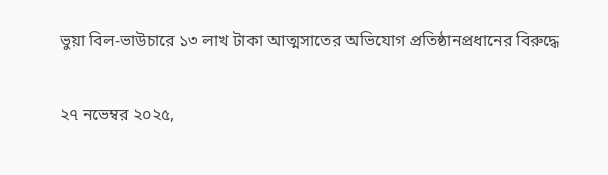ভুয়া বিল-ভাউচারে ১৩ লাখ টাকা আত্মসাতের অভিযোগ প্রতিষ্ঠানপ্রধানের বিরুদ্ধে

২৭ নভেম্বর ২০২৫,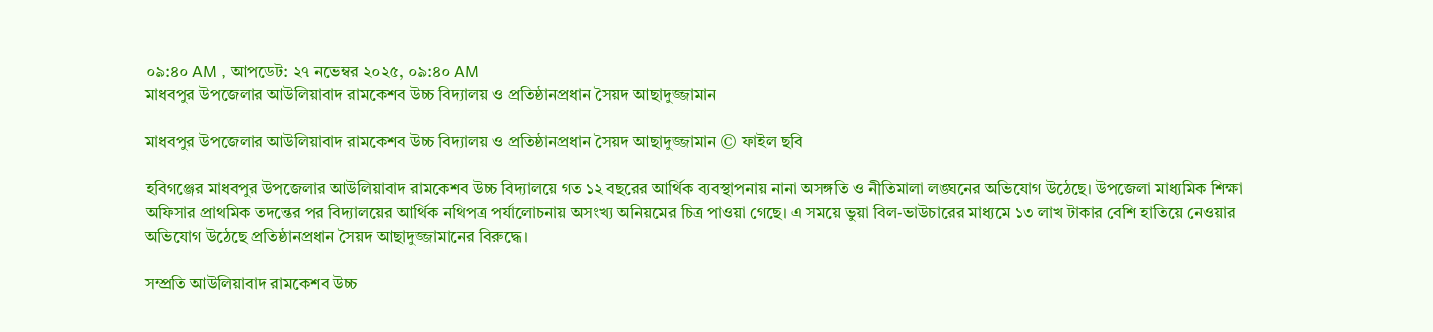০৯:৪০ AM , আপডেট: ২৭ নভেম্বর ২০২৫, ০৯:৪০ AM
মাধবপুর উপজেলার আউলিয়াবাদ রামকেশব উচ্চ বিদ্যালয় ও প্রতিষ্ঠানপ্রধান সৈয়দ আছাদুজ্জামান

মাধবপুর উপজেলার আউলিয়াবাদ রামকেশব উচ্চ বিদ্যালয় ও প্রতিষ্ঠানপ্রধান সৈয়দ আছাদুজ্জামান © ফাইল ছবি

হবিগঞ্জের মাধবপুর উপজেলার আউলিয়াবাদ রামকেশব উচ্চ বিদ্যালয়ে গত ১২ বছরের আর্থিক ব্যবস্থাপনায় নানা অসঙ্গতি ও নীতিমালা লঙ্ঘনের অভিযোগ উঠেছে। উপজেলা মাধ্যমিক শিক্ষা অফিসার প্রাথমিক তদন্তের পর বিদ্যালয়ের আর্থিক নথিপত্র পর্যালোচনায় অসংখ্য অনিয়মের চিত্র পাওয়া গেছে। এ সময়ে ভুয়া বিল-ভাউচারের মাধ্যমে ১৩ লাখ টাকার বেশি হাতিয়ে নেওয়ার অভিযোগ উঠেছে প্রতিষ্ঠানপ্রধান সৈয়দ আছাদুজ্জামানের বিরুদ্ধে।

সম্প্রতি আউলিয়াবাদ রামকেশব উচ্চ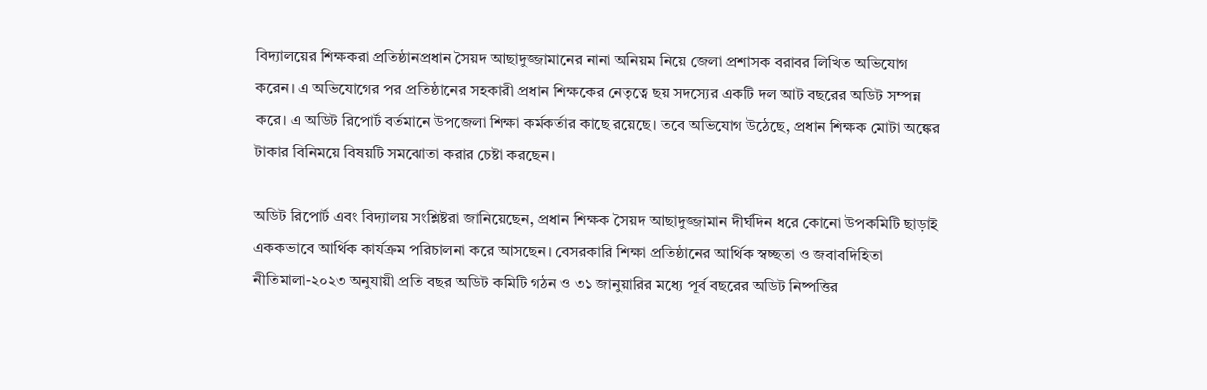বিদ্যালয়ের শিক্ষকরা প্রতিষ্ঠানপ্রধান সৈয়দ আছাদুজ্জামানের নানা অনিয়ম নিয়ে জেলা প্রশাসক বরাবর লিখিত অভিযোগ করেন। এ অভিযোগের পর প্রতিষ্ঠানের সহকারী প্রধান শিক্ষকের নেতৃত্বে ছয় সদস্যের একটি দল আট বছরের অডিট সম্পন্ন করে। এ অডিট রিপোর্ট বর্তমানে উপজেলা শিক্ষা কর্মকর্তার কাছে রয়েছে। তবে অভিযোগ উঠেছে, প্রধান শিক্ষক মোটা অঙ্কের টাকার বিনিময়ে বিষয়টি সমঝোতা করার চেষ্টা করছেন।

অডিট রিপোর্ট এবং বিদ্যালয় সংশ্লিষ্টরা জানিয়েছেন, প্রধান শিক্ষক সৈয়দ আছাদুজ্জামান দীর্ঘদিন ধরে কোনো উপকমিটি ছাড়াই এককভাবে আর্থিক কার্যক্রম পরিচালনা করে আসছেন। বেসরকারি শিক্ষা প্রতিষ্ঠানের আর্থিক স্বচ্ছতা ও জবাবদিহিতা নীতিমালা-২০২৩ অনুযায়ী প্রতি বছর অডিট কমিটি গঠন ও ৩১ জানুয়ারির মধ্যে পূর্ব বছরের অডিট নিষ্পত্তির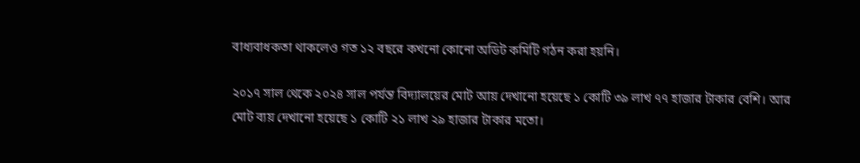বাধ্যবাধকতা থাকলেও গত ১২ বছরে কখনো কোনো অডিট কমিটি গঠন করা হয়নি।

২০১৭ সাল থেকে ২০২৪ সাল পর্যন্ত বিদ্যালয়ের মোট আয় দেখানো হয়েছে ১ কোটি ৩৯ লাখ ৭৭ হাজার টাকার বেশি। আর মোট ব্যয় দেখানো হয়েছে ১ কোটি ২১ লাখ ২৯ হাজার টাকার মতো।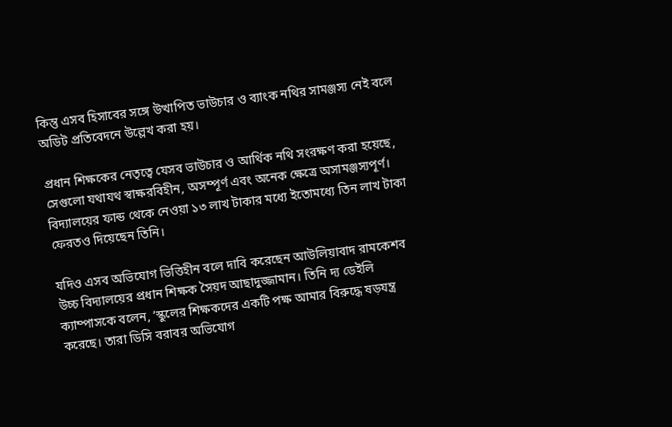কিন্তু এসব হিসাবের সঙ্গে উত্থাপিত ভাউচার ও ব্যাংক নথির সামঞ্জস্য নেই বলে অডিট প্রতিবেদনে উল্লেখ করা হয়।

প্রধান শিক্ষকের নেতৃত্বে যেসব ভাউচার ও আর্থিক নথি সংরক্ষণ করা হয়েছে, সেগুলো যথাযথ স্বাক্ষরবিহীন, অসম্পূর্ণ এবং অনেক ক্ষেত্রে অসামঞ্জস্যপূর্ণ। বিদ্যালয়ের ফান্ড থেকে নেওয়া ১৩ লাখ টাকার মধ্যে ইতোমধ্যে তিন লাখ টাকা ফেরতও দিয়েছেন তিনি।

যদিও এসব অভিযোগ ভিত্তিহীন বলে দাবি করেছেন আউলিয়াবাদ রামকেশব উচ্চ বিদ্যালয়ের প্রধান শিক্ষক সৈয়দ আছাদুজ্জামান। তিনি দ্য ডেইলি ক্যাম্পাসকে বলেন, ‘স্কুলের শিক্ষকদের একটি পক্ষ আমার বিরুদ্ধে ষড়যন্ত্র করেছে। তারা ডিসি বরাবর অভিযোগ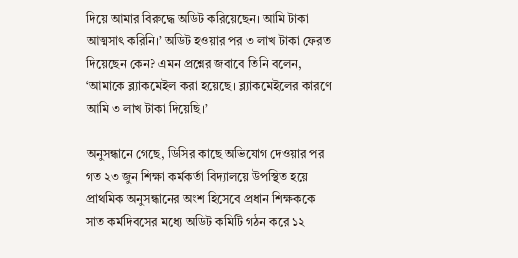দিয়ে আমার বিরুদ্ধে অডিট করিয়েছেন। আমি টাকা আত্মসাৎ করিনি।’ অডিট হওয়ার পর ৩ লাখ টাকা ফেরত দিয়েছেন কেন? এমন প্রশ্নের জবাবে তিনি বলেন, ‘আমাকে ব্ল্যাকমেইল করা হয়েছে। ব্ল্যাকমেইলের কারণে আমি ৩ লাখ টাকা দিয়েছি।’

অনুসন্ধানে গেছে, ডিসির কাছে অভিযোগ দেওয়ার পর গত ২৩ জুন শিক্ষা কর্মকর্তা বিদ্যালয়ে উপস্থিত হয়ে প্রাথমিক অনুসন্ধানের অংশ হিসেবে প্রধান শিক্ষককে সাত কর্মদিবসের মধ্যে অডিট কমিটি গঠন করে ১২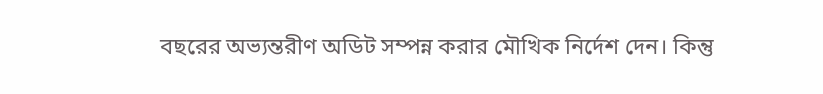বছরের অভ্যন্তরীণ অডিট সম্পন্ন করার মৌখিক নির্দেশ দেন। কিন্তু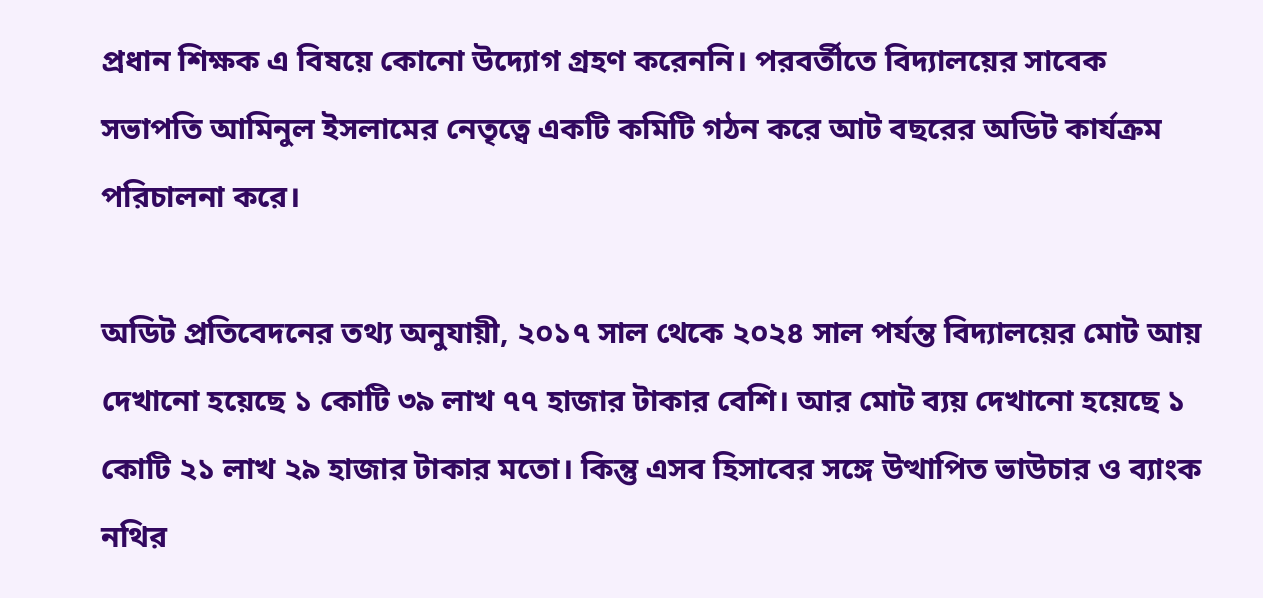প্রধান শিক্ষক এ বিষয়ে কোনো উদ্যোগ গ্রহণ করেননি। পরবর্তীতে বিদ্যালয়ের সাবেক সভাপতি আমিনুল ইসলামের নেতৃত্বে একটি কমিটি গঠন করে আট বছরের অডিট কার্যক্রম পরিচালনা করে।

অডিট প্রতিবেদনের তথ্য অনুযায়ী, ২০১৭ সাল থেকে ২০২৪ সাল পর্যন্ত বিদ্যালয়ের মোট আয় দেখানো হয়েছে ১ কোটি ৩৯ লাখ ৭৭ হাজার টাকার বেশি। আর মোট ব্যয় দেখানো হয়েছে ১ কোটি ২১ লাখ ২৯ হাজার টাকার মতো। কিন্তু এসব হিসাবের সঙ্গে উত্থাপিত ভাউচার ও ব্যাংক নথির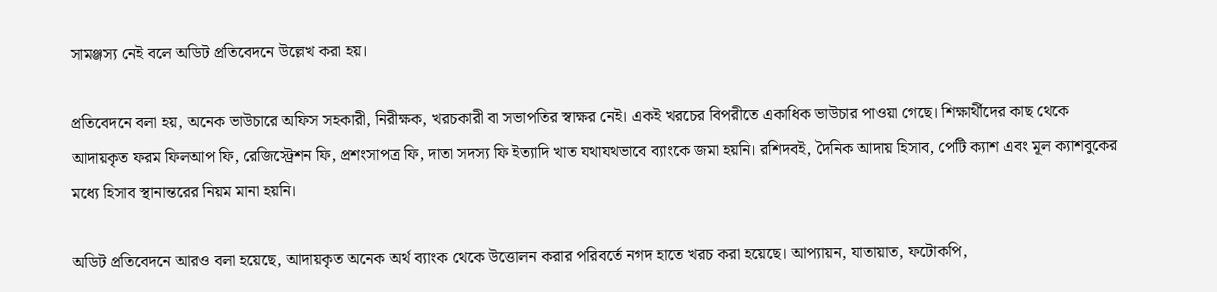সামঞ্জস্য নেই বলে অডিট প্রতিবেদনে উল্লেখ করা হয়।

প্রতিবেদনে বলা হয়, অনেক ভাউচারে অফিস সহকারী, নিরীক্ষক, খরচকারী বা সভাপতির স্বাক্ষর নেই। একই খরচের বিপরীতে একাধিক ভাউচার পাওয়া গেছে। শিক্ষার্থীদের কাছ থেকে আদায়কৃত ফরম ফিলআপ ফি, রেজিস্ট্রেশন ফি, প্রশংসাপত্র ফি, দাতা সদস্য ফি ইত্যাদি খাত যথাযথভাবে ব্যাংকে জমা হয়নি। রশিদবই, দৈনিক আদায় হিসাব, পেটি ক্যাশ এবং মূল ক্যাশবুকের মধ্যে হিসাব স্থানান্তরের নিয়ম মানা হয়নি।

অডিট প্রতিবেদনে আরও বলা হয়েছে, আদায়কৃত অনেক অর্থ ব্যাংক থেকে উত্তোলন করার পরিবর্তে নগদ হাতে খরচ করা হয়েছে। আপ্যায়ন, যাতায়াত, ফটোকপি,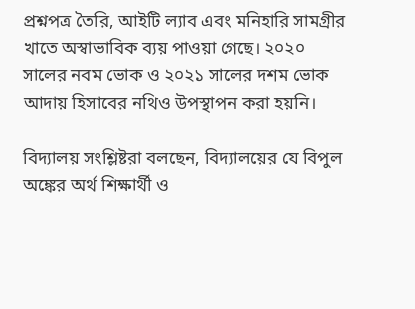প্রশ্নপত্র তৈরি, আইটি ল্যাব এবং মনিহারি সামগ্রীর খাতে অস্বাভাবিক ব্যয় পাওয়া গেছে। ২০২০ সালের নবম ভোক ও ২০২১ সালের দশম ভোক আদায় হিসাবের নথিও উপস্থাপন করা হয়নি।

বিদ্যালয় সংশ্লিষ্টরা বলছেন, বিদ্যালয়ের যে বিপুল অঙ্কের অর্থ শিক্ষার্থী ও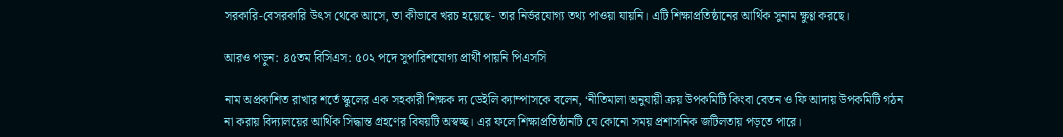সরকারি-বেসরকারি উৎস থেকে আসে, তা কীভাবে খরচ হয়েছে- তার নির্ভরযোগ্য তথ্য পাওয়া যায়নি। এটি শিক্ষাপ্রতিষ্ঠানের আর্থিক সুনাম ক্ষুণ্ণ করছে।

আরও পড়ুন: ৪৫তম বিসিএস: ৫০২ পদে সুপারিশযোগ্য প্রার্থী পায়নি পিএসসি

নাম অপ্রকাশিত রাখার শর্তে স্কুলের এক সহকারী শিক্ষক দ্য ডেইলি ক্যাম্পাসকে বলেন, ‘নীতিমালা অনুযায়ী ক্রয় উপকমিটি কিংবা বেতন ও ফি আদায় উপকমিটি গঠন না করায় বিদ্যালয়ের আর্থিক সিদ্ধান্ত গ্রহণের বিষয়টি অস্বচ্ছ। এর ফলে শিক্ষাপ্রতিষ্ঠানটি যে কোনো সময় প্রশাসনিক জটিলতায় পড়তে পারে।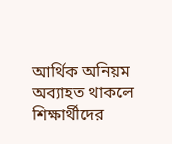আর্থিক অনিয়ম অব্যাহত থাকলে শিক্ষার্থীদের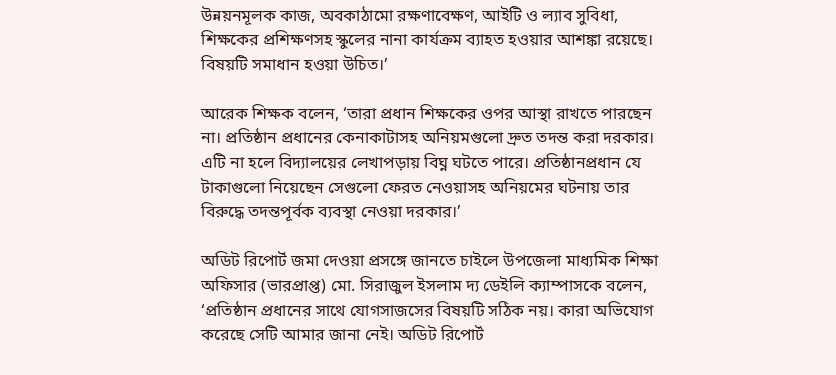উন্নয়নমূলক কাজ, অবকাঠামো রক্ষণাবেক্ষণ, আইটি ও ল্যাব সুবিধা, শিক্ষকের প্রশিক্ষণসহ স্কুলের নানা কার্যক্রম ব্যাহত হওয়ার আশঙ্কা রয়েছে। বিষয়টি সমাধান হওয়া উচিত।’

আরেক শিক্ষক বলেন, ‘তারা প্রধান শিক্ষকের ওপর আস্থা রাখতে পারছেন না। প্রতিষ্ঠান প্রধানের কেনাকাটাসহ অনিয়মগুলো দ্রুত তদন্ত করা দরকার। এটি না হলে বিদ্যালয়ের লেখাপড়ায় বিঘ্ন ঘটতে পারে। প্রতিষ্ঠানপ্রধান যে টাকাগুলো নিয়েছেন সেগুলো ফেরত নেওয়াসহ অনিয়মের ঘটনায় তার বিরুদ্ধে তদন্তপূর্বক ব্যবস্থা নেওয়া দরকার।’

অডিট রিপোর্ট জমা দেওয়া প্রসঙ্গে জানতে চাইলে উপজেলা মাধ্যমিক শিক্ষা অফিসার (ভারপ্রাপ্ত) মো. সিরাজুল ইসলাম দ্য ডেইলি ক্যাম্পাসকে বলেন, ‘প্রতিষ্ঠান প্রধানের সাথে যোগসাজসের বিষয়টি সঠিক নয়। কারা অভিযোগ করেছে সেটি আমার জানা নেই। অডিট রিপোর্ট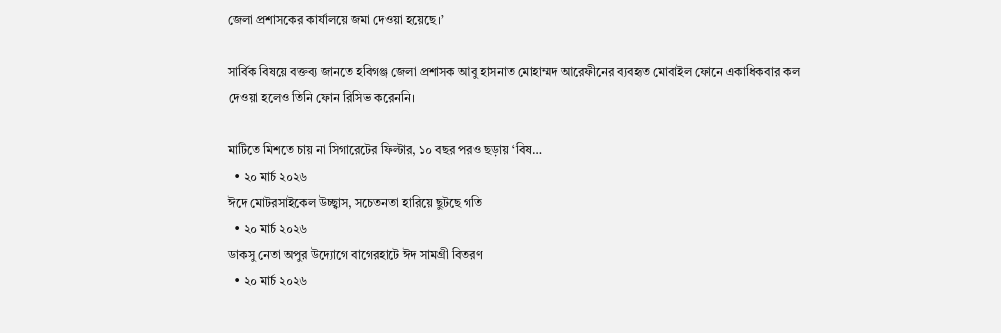জেলা প্রশাসকের কার্যালয়ে জমা দেওয়া হয়েছে।’

সার্বিক বিষয়ে বক্তব্য জানতে হবিগঞ্জ জেলা প্রশাসক আবু হাসনাত মোহাম্মদ আরেফীনের ব্যবহৃত মোবাইল ফোনে একাধিকবার কল দেওয়া হলেও তিনি ফোন রিসিভ করেননি।

মাটিতে মিশতে চায় না সিগারেটের ফিল্টার, ১০ বছর পরও ছড়ায় ‘বিষ…
  • ২০ মার্চ ২০২৬
ঈদে মোটরসাইকেল উচ্ছ্বাস, সচেতনতা হারিয়ে ছুটছে গতি
  • ২০ মার্চ ২০২৬
ডাকসু নেতা অপুর উদ্যোগে বাগেরহাটে ঈদ সামগ্রী বিতরণ
  • ২০ মার্চ ২০২৬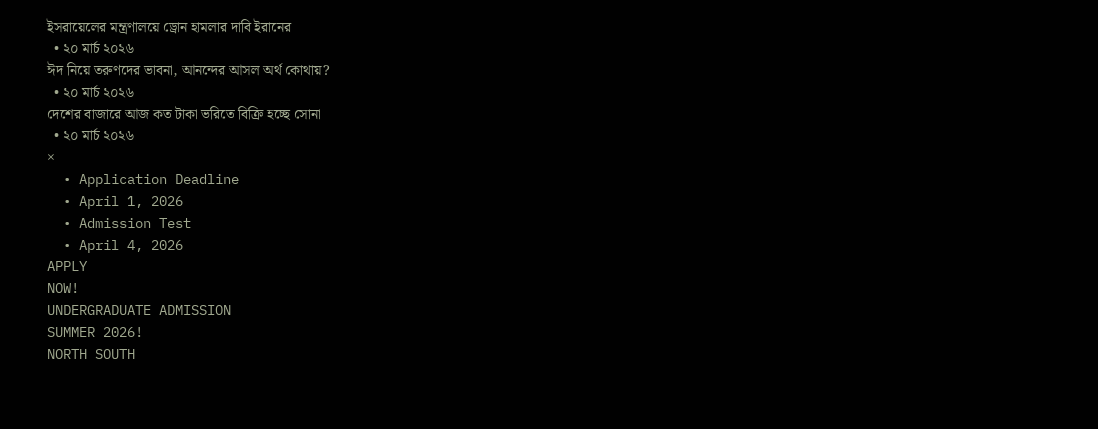ইসরায়েলের মন্ত্রণালয়ে ড্রোন হামলার দাবি ইরানের
  • ২০ মার্চ ২০২৬
ঈদ নিয়ে তরুণদের ভাবনা, আনন্দের আসল অর্থ কোথায়?
  • ২০ মার্চ ২০২৬
দেশের বাজারে আজ কত টাকা ভরিতে বিক্রি হচ্ছে সোনা
  • ২০ মার্চ ২০২৬
×
  • Application Deadline
  • April 1, 2026
  • Admission Test
  • April 4, 2026
APPLY
NOW!
UNDERGRADUATE ADMISSION
SUMMER 2026!
NORTH SOUTH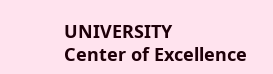UNIVERSITY
Center of Excellence